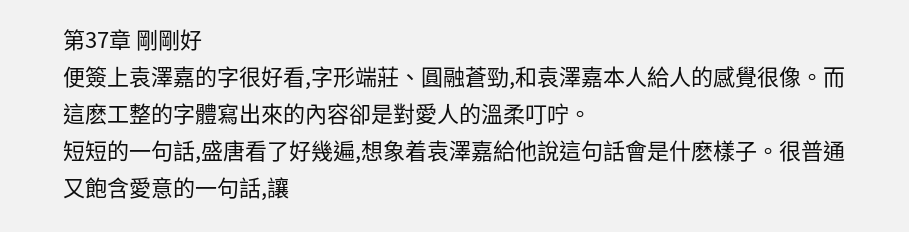第37章 剛剛好
便簽上袁澤嘉的字很好看,字形端莊、圓融蒼勁,和袁澤嘉本人給人的感覺很像。而這麽工整的字體寫出來的內容卻是對愛人的溫柔叮咛。
短短的一句話,盛唐看了好幾遍,想象着袁澤嘉給他說這句話會是什麽樣子。很普通又飽含愛意的一句話,讓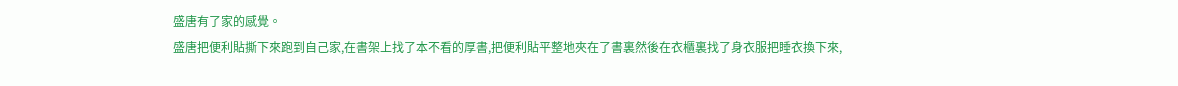盛唐有了家的感覺。
盛唐把便利貼撕下來跑到自己家,在書架上找了本不看的厚書,把便利貼平整地夾在了書裏然後在衣櫃裏找了身衣服把睡衣換下來,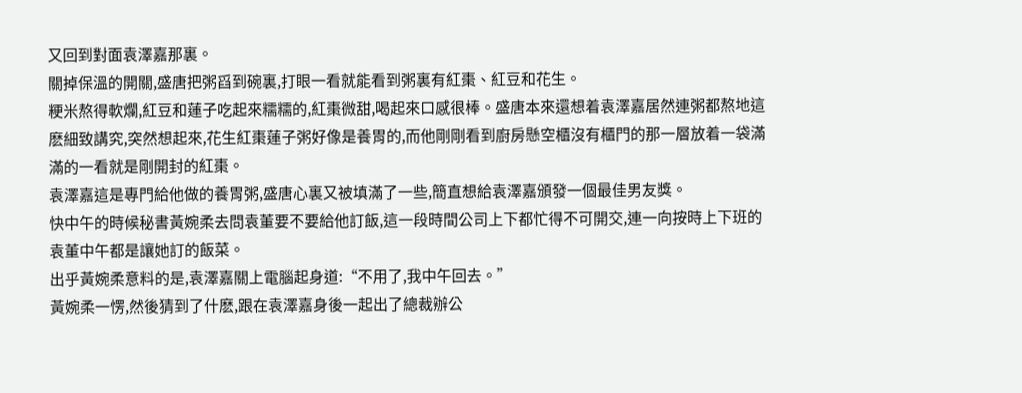又回到對面袁澤嘉那裏。
關掉保溫的開關,盛唐把粥舀到碗裏,打眼一看就能看到粥裏有紅棗、紅豆和花生。
粳米熬得軟爛,紅豆和蓮子吃起來糯糯的,紅棗微甜,喝起來口感很棒。盛唐本來還想着袁澤嘉居然連粥都熬地這麽細致講究,突然想起來,花生紅棗蓮子粥好像是養胃的,而他剛剛看到廚房懸空櫃沒有櫃門的那一層放着一袋滿滿的一看就是剛開封的紅棗。
袁澤嘉這是專門給他做的養胃粥,盛唐心裏又被填滿了一些,簡直想給袁澤嘉頒發一個最佳男友獎。
快中午的時候秘書黃婉柔去問袁董要不要給他訂飯,這一段時間公司上下都忙得不可開交,連一向按時上下班的袁董中午都是讓她訂的飯菜。
出乎黃婉柔意料的是,袁澤嘉關上電腦起身道:“不用了,我中午回去。”
黃婉柔一愣,然後猜到了什麽,跟在袁澤嘉身後一起出了總裁辦公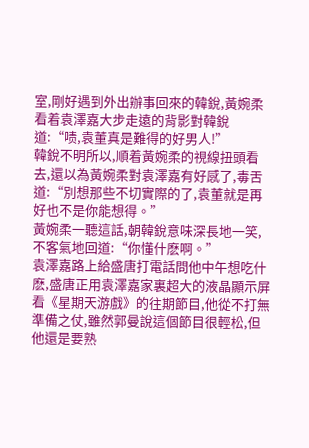室,剛好遇到外出辦事回來的韓銳,黃婉柔看着袁澤嘉大步走遠的背影對韓銳道:“啧,袁董真是難得的好男人!”
韓銳不明所以,順着黃婉柔的視線扭頭看去,還以為黃婉柔對袁澤嘉有好感了,毒舌道:“別想那些不切實際的了,袁董就是再好也不是你能想得。”
黃婉柔一聽這話,朝韓銳意味深長地一笑,不客氣地回道:“你懂什麽啊。”
袁澤嘉路上給盛唐打電話問他中午想吃什麽,盛唐正用袁澤嘉家裏超大的液晶顯示屏看《星期天游戲》的往期節目,他從不打無準備之仗,雖然郭曼說這個節目很輕松,但他還是要熟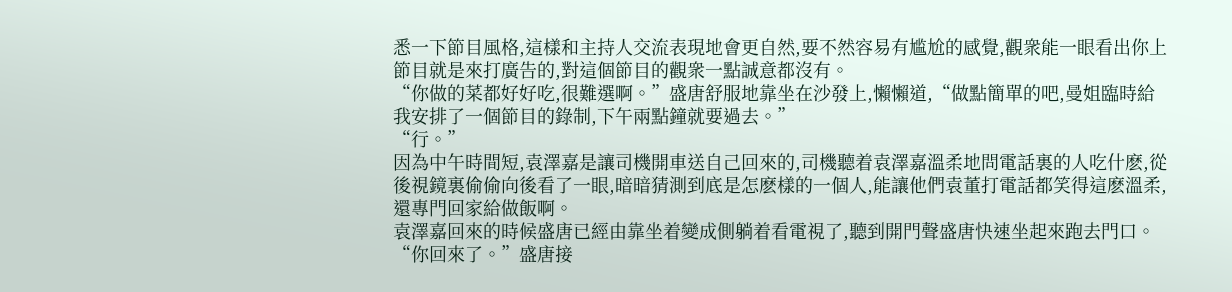悉一下節目風格,這樣和主持人交流表現地會更自然,要不然容易有尴尬的感覺,觀衆能一眼看出你上節目就是來打廣告的,對這個節目的觀衆一點誠意都沒有。
“你做的菜都好好吃,很難選啊。”盛唐舒服地靠坐在沙發上,懶懶道,“做點簡單的吧,曼姐臨時給我安排了一個節目的錄制,下午兩點鐘就要過去。”
“行。”
因為中午時間短,袁澤嘉是讓司機開車送自己回來的,司機聽着袁澤嘉溫柔地問電話裏的人吃什麽,從後視鏡裏偷偷向後看了一眼,暗暗猜測到底是怎麽樣的一個人,能讓他們袁董打電話都笑得這麽溫柔,還專門回家給做飯啊。
袁澤嘉回來的時候盛唐已經由靠坐着變成側躺着看電視了,聽到開門聲盛唐快速坐起來跑去門口。
“你回來了。”盛唐接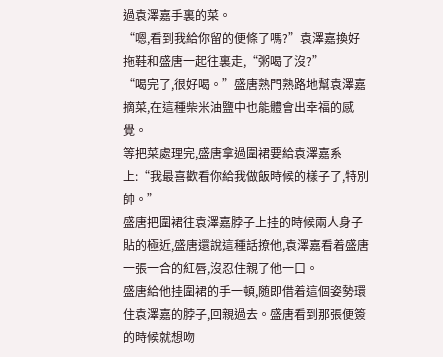過袁澤嘉手裏的菜。
“嗯,看到我給你留的便條了嗎?”袁澤嘉換好拖鞋和盛唐一起往裏走,“粥喝了沒?”
“喝完了,很好喝。”盛唐熟門熟路地幫袁澤嘉摘菜,在這種柴米油鹽中也能體會出幸福的感覺。
等把菜處理完,盛唐拿過圍裙要給袁澤嘉系上:“我最喜歡看你給我做飯時候的樣子了,特別帥。”
盛唐把圍裙往袁澤嘉脖子上挂的時候兩人身子貼的極近,盛唐還說這種話撩他,袁澤嘉看着盛唐一張一合的紅唇,沒忍住親了他一口。
盛唐給他挂圍裙的手一頓,随即借着這個姿勢環住袁澤嘉的脖子,回親過去。盛唐看到那張便簽的時候就想吻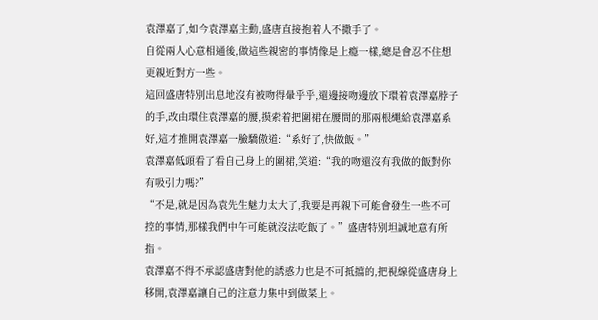袁澤嘉了,如今袁澤嘉主動,盛唐直接抱着人不撒手了。
自從兩人心意相通後,做這些親密的事情像是上瘾一樣,總是會忍不住想更親近對方一些。
這回盛唐特別出息地沒有被吻得暈乎乎,還邊接吻邊放下環着袁澤嘉脖子的手,改由環住袁澤嘉的腰,摸索着把圍裙在腰間的那兩根繩給袁澤嘉系好,這才推開袁澤嘉一臉驕傲道:“系好了,快做飯。”
袁澤嘉低頭看了看自己身上的圍裙,笑道:“我的吻還沒有我做的飯對你有吸引力嗎?”
“不是,就是因為袁先生魅力太大了,我要是再親下可能會發生一些不可控的事情,那樣我們中午可能就沒法吃飯了。”盛唐特別坦誠地意有所指。
袁澤嘉不得不承認盛唐對他的誘惑力也是不可抵擋的,把視線從盛唐身上移開,袁澤嘉讓自己的注意力集中到做菜上。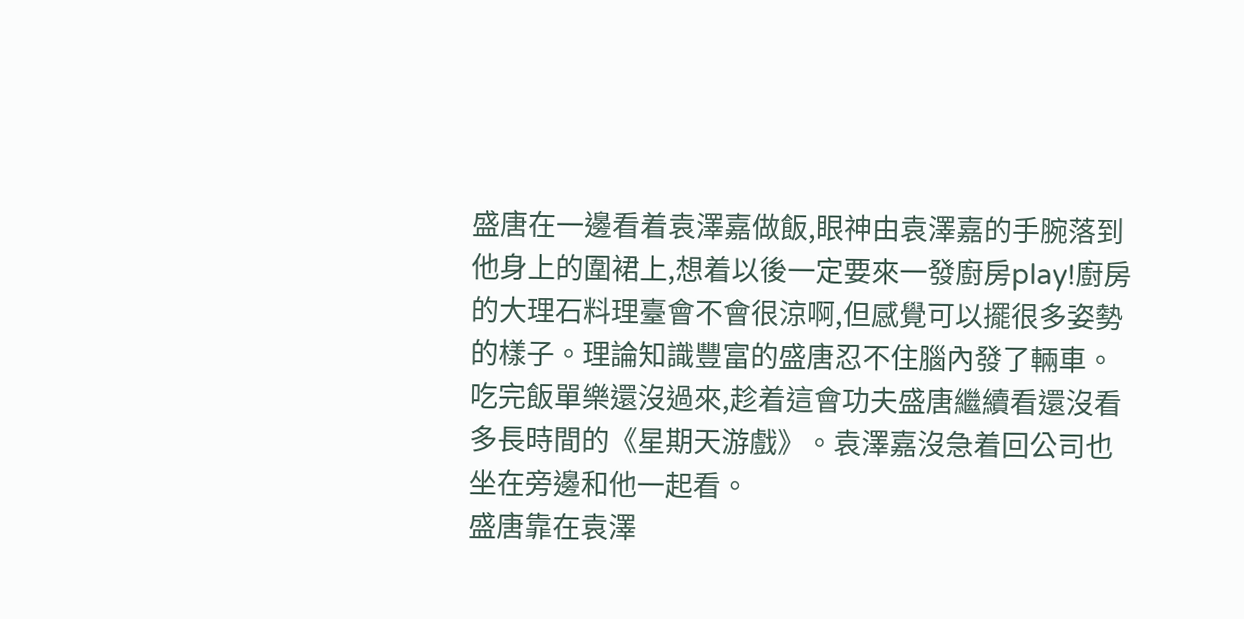盛唐在一邊看着袁澤嘉做飯,眼神由袁澤嘉的手腕落到他身上的圍裙上,想着以後一定要來一發廚房play!廚房的大理石料理臺會不會很涼啊,但感覺可以擺很多姿勢的樣子。理論知識豐富的盛唐忍不住腦內發了輛車。
吃完飯單樂還沒過來,趁着這會功夫盛唐繼續看還沒看多長時間的《星期天游戲》。袁澤嘉沒急着回公司也坐在旁邊和他一起看。
盛唐靠在袁澤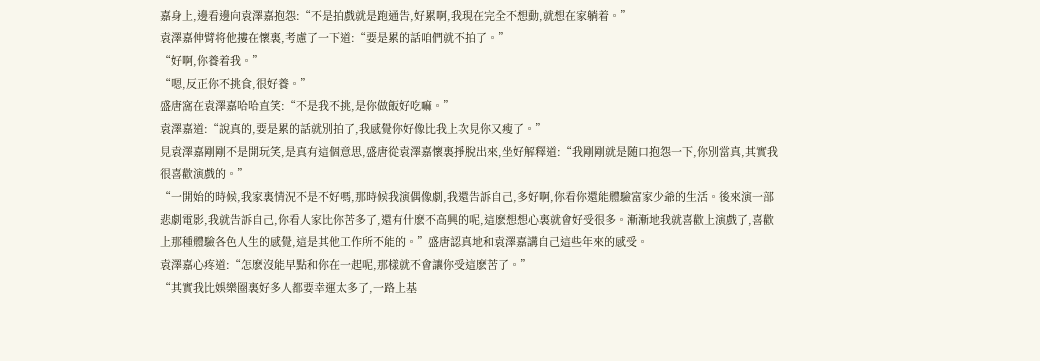嘉身上,邊看邊向袁澤嘉抱怨:“不是拍戲就是跑通告,好累啊,我現在完全不想動,就想在家躺着。”
袁澤嘉伸臂将他摟在懷裏,考慮了一下道:“要是累的話咱們就不拍了。”
“好啊,你養着我。”
“嗯,反正你不挑食,很好養。”
盛唐窩在袁澤嘉哈哈直笑:“不是我不挑,是你做飯好吃嘛。”
袁澤嘉道:“說真的,要是累的話就別拍了,我感覺你好像比我上次見你又瘦了。”
見袁澤嘉剛剛不是開玩笑,是真有這個意思,盛唐從袁澤嘉懷裏掙脫出來,坐好解釋道:“我剛剛就是随口抱怨一下,你別當真,其實我很喜歡演戲的。”
“一開始的時候,我家裏情況不是不好嗎,那時候我演偶像劇,我還告訴自己,多好啊,你看你還能體驗富家少爺的生活。後來演一部悲劇電影,我就告訴自己,你看人家比你苦多了,還有什麽不高興的呢,這麽想想心裏就會好受很多。漸漸地我就喜歡上演戲了,喜歡上那種體驗各色人生的感覺,這是其他工作所不能的。”盛唐認真地和袁澤嘉講自己這些年來的感受。
袁澤嘉心疼道:“怎麽沒能早點和你在一起呢,那樣就不會讓你受這麽苦了。”
“其實我比娛樂圈裏好多人都要幸運太多了,一路上基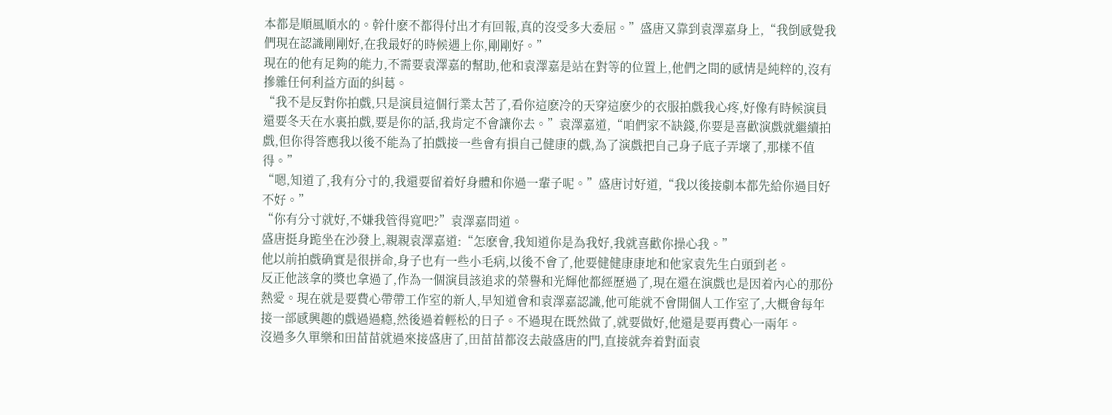本都是順風順水的。幹什麽不都得付出才有回報,真的沒受多大委屈。”盛唐又靠到袁澤嘉身上,“我倒感覺我們現在認識剛剛好,在我最好的時候遇上你,剛剛好。”
現在的他有足夠的能力,不需要袁澤嘉的幫助,他和袁澤嘉是站在對等的位置上,他們之間的感情是純粹的,沒有摻雜任何利益方面的糾葛。
“我不是反對你拍戲,只是演員這個行業太苦了,看你這麽冷的天穿這麽少的衣服拍戲我心疼,好像有時候演員還要冬天在水裏拍戲,要是你的話,我肯定不會讓你去。”袁澤嘉道,“咱們家不缺錢,你要是喜歡演戲就繼續拍戲,但你得答應我以後不能為了拍戲接一些會有損自己健康的戲,為了演戲把自己身子底子弄壞了,那樣不值得。”
“嗯,知道了,我有分寸的,我還要留着好身體和你過一輩子呢。”盛唐讨好道,“我以後接劇本都先給你過目好不好。”
“你有分寸就好,不嫌我管得寬吧?”袁澤嘉問道。
盛唐挺身跪坐在沙發上,親親袁澤嘉道:“怎麽會,我知道你是為我好,我就喜歡你操心我。”
他以前拍戲确實是很拼命,身子也有一些小毛病,以後不會了,他要健健康康地和他家袁先生白頭到老。
反正他該拿的獎也拿過了,作為一個演員該追求的榮譽和光輝他都經歷過了,現在還在演戲也是因着內心的那份熱愛。現在就是要費心帶帶工作室的新人,早知道會和袁澤嘉認識,他可能就不會開個人工作室了,大概會每年接一部感興趣的戲過過瘾,然後過着輕松的日子。不過現在既然做了,就要做好,他還是要再費心一兩年。
沒過多久單樂和田苗苗就過來接盛唐了,田苗苗都沒去敲盛唐的門,直接就奔着對面袁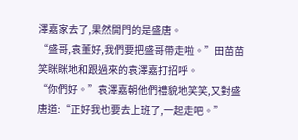澤嘉家去了,果然開門的是盛唐。
“盛哥,袁董好,我們要把盛哥帶走啦。”田苗苗笑眯眯地和跟過來的袁澤嘉打招呼。
“你們好。”袁澤嘉朝他們禮貌地笑笑,又對盛唐道:“正好我也要去上班了,一起走吧。”